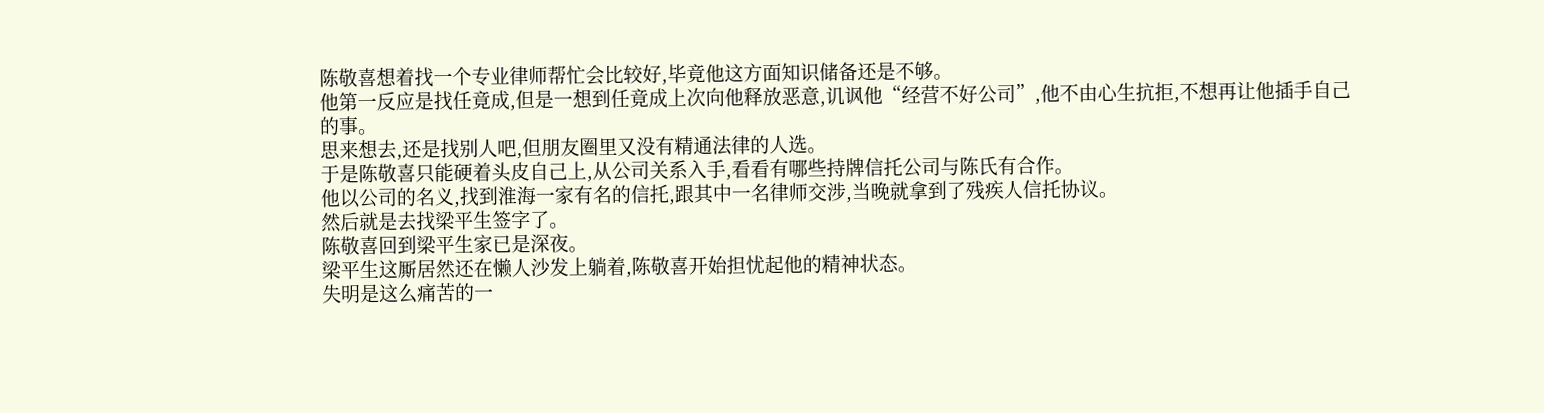陈敬喜想着找一个专业律师帮忙会比较好,毕竟他这方面知识储备还是不够。
他第一反应是找任竟成,但是一想到任竟成上次向他释放恶意,讥讽他“经营不好公司”,他不由心生抗拒,不想再让他插手自己的事。
思来想去,还是找别人吧,但朋友圈里又没有精通法律的人选。
于是陈敬喜只能硬着头皮自己上,从公司关系入手,看看有哪些持牌信托公司与陈氏有合作。
他以公司的名义,找到淮海一家有名的信托,跟其中一名律师交涉,当晚就拿到了残疾人信托协议。
然后就是去找梁平生签字了。
陈敬喜回到梁平生家已是深夜。
梁平生这厮居然还在懒人沙发上躺着,陈敬喜开始担忧起他的精神状态。
失明是这么痛苦的一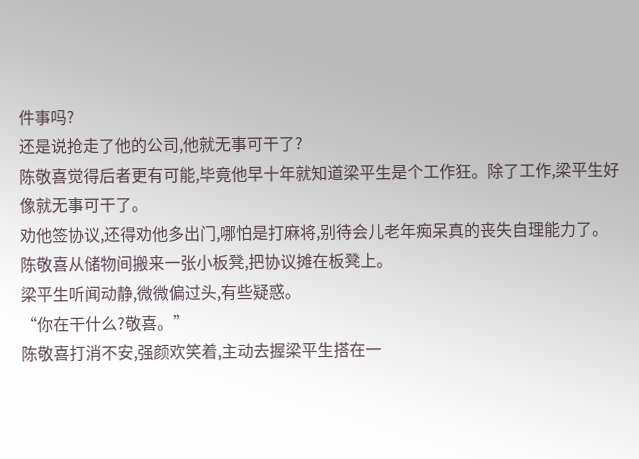件事吗?
还是说抢走了他的公司,他就无事可干了?
陈敬喜觉得后者更有可能,毕竟他早十年就知道梁平生是个工作狂。除了工作,梁平生好像就无事可干了。
劝他签协议,还得劝他多出门,哪怕是打麻将,别待会儿老年痴呆真的丧失自理能力了。
陈敬喜从储物间搬来一张小板凳,把协议摊在板凳上。
梁平生听闻动静,微微偏过头,有些疑惑。
“你在干什么?敬喜。”
陈敬喜打消不安,强颜欢笑着,主动去握梁平生搭在一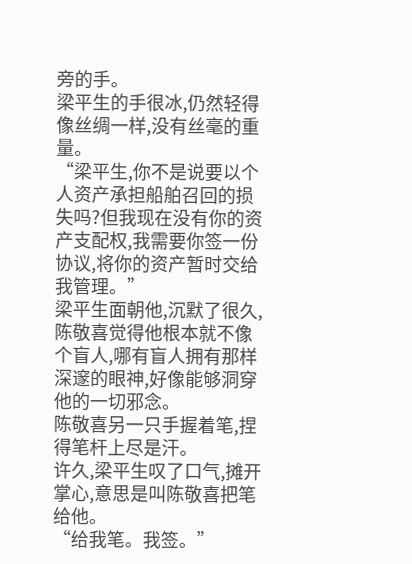旁的手。
梁平生的手很冰,仍然轻得像丝绸一样,没有丝毫的重量。
“梁平生,你不是说要以个人资产承担船舶召回的损失吗?但我现在没有你的资产支配权,我需要你签一份协议,将你的资产暂时交给我管理。”
梁平生面朝他,沉默了很久,陈敬喜觉得他根本就不像个盲人,哪有盲人拥有那样深邃的眼神,好像能够洞穿他的一切邪念。
陈敬喜另一只手握着笔,捏得笔杆上尽是汗。
许久,梁平生叹了口气,摊开掌心,意思是叫陈敬喜把笔给他。
“给我笔。我签。”